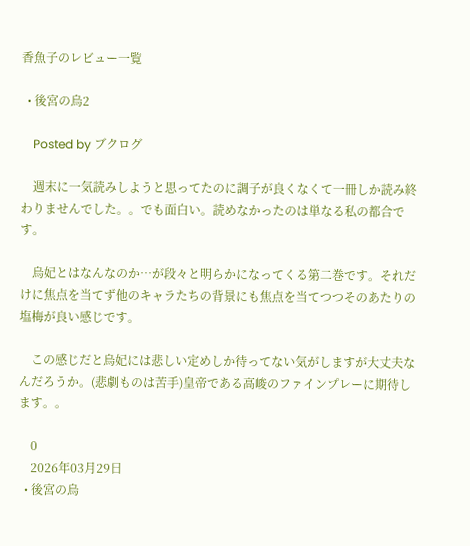香魚子のレビュー一覧

  • 後宮の烏2

    Posted by ブクログ

    週末に一気読みしようと思ってたのに調子が良くなくて一冊しか読み終わりませんでした。。でも面白い。読めなかったのは単なる私の都合です。

    烏妃とはなんなのか…が段々と明らかになってくる第二巻です。それだけに焦点を当てず他のキャラたちの背景にも焦点を当てつつそのあたりの塩梅が良い感じです。

    この感じだと烏妃には悲しい定めしか待ってない気がしますが大丈夫なんだろうか。(悲劇ものは苦手)皇帝である高峻のファインプレーに期待します。。

    0
    2026年03月29日
  • 後宮の烏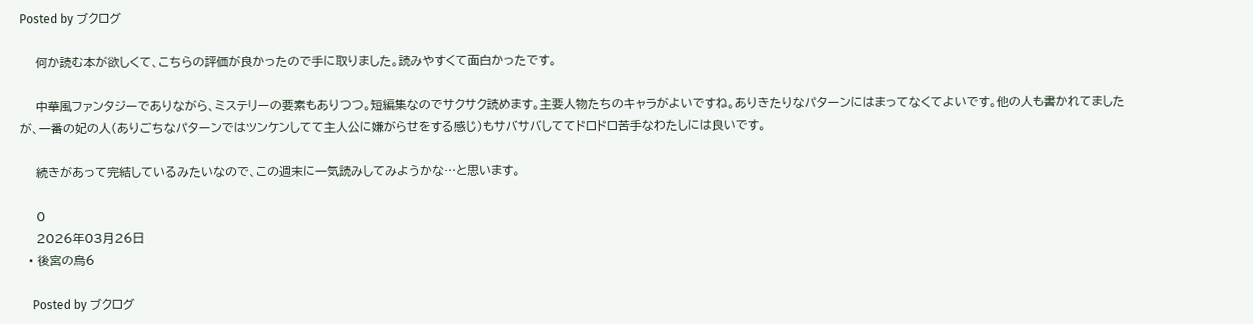Posted by ブクログ

    何か読む本が欲しくて、こちらの評価が良かったので手に取りました。読みやすくて面白かったです。

    中華風ファンタジーでありながら、ミステリーの要素もありつつ。短編集なのでサクサク読めます。主要人物たちのキャラがよいですね。ありきたりなパターンにはまってなくてよいです。他の人も書かれてましたが、一番の妃の人(ありごちなパターンではツンケンしてて主人公に嫌がらせをする感じ)もサバサバしててドロドロ苦手なわたしには良いです。

    続きがあって完結しているみたいなので、この週末に一気読みしてみようかな…と思います。

    0
    2026年03月26日
  • 後宮の烏6

    Posted by ブクログ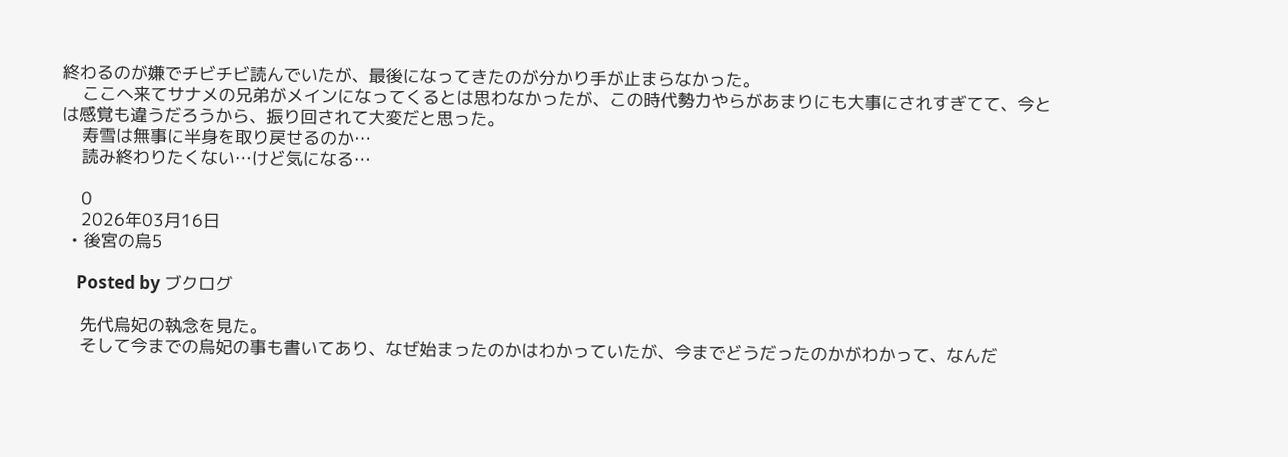終わるのが嫌でチビチビ読んでいたが、最後になってきたのが分かり手が止まらなかった。
    ここへ来てサナメの兄弟がメインになってくるとは思わなかったが、この時代勢力やらがあまりにも大事にされすぎてて、今とは感覚も違うだろうから、振り回されて大変だと思った。
    寿雪は無事に半身を取り戻せるのか…
    読み終わりたくない…けど気になる…

    0
    2026年03月16日
  • 後宮の烏5

    Posted by ブクログ

    先代烏妃の執念を見た。
    そして今までの烏妃の事も書いてあり、なぜ始まったのかはわかっていたが、今までどうだったのかがわかって、なんだ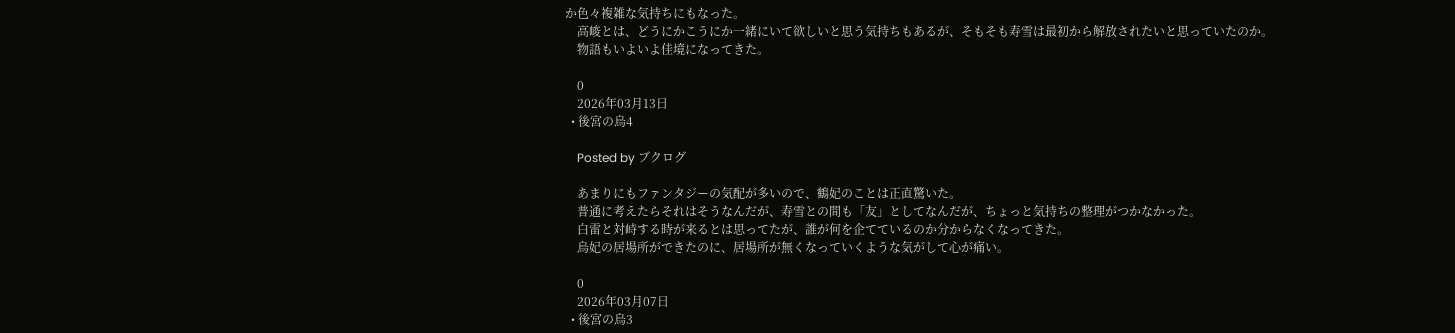か色々複雑な気持ちにもなった。
    高峻とは、どうにかこうにか一緒にいて欲しいと思う気持ちもあるが、そもそも寿雪は最初から解放されたいと思っていたのか。
    物語もいよいよ佳境になってきた。

    0
    2026年03月13日
  • 後宮の烏4

    Posted by ブクログ

    あまりにもファンタジーの気配が多いので、鶴妃のことは正直驚いた。
    普通に考えたらそれはそうなんだが、寿雪との間も「友」としてなんだが、ちょっと気持ちの整理がつかなかった。
    白雷と対峙する時が来るとは思ってたが、誰が何を企てているのか分からなくなってきた。
    烏妃の居場所ができたのに、居場所が無くなっていくような気がして心が痛い。

    0
    2026年03月07日
  • 後宮の烏3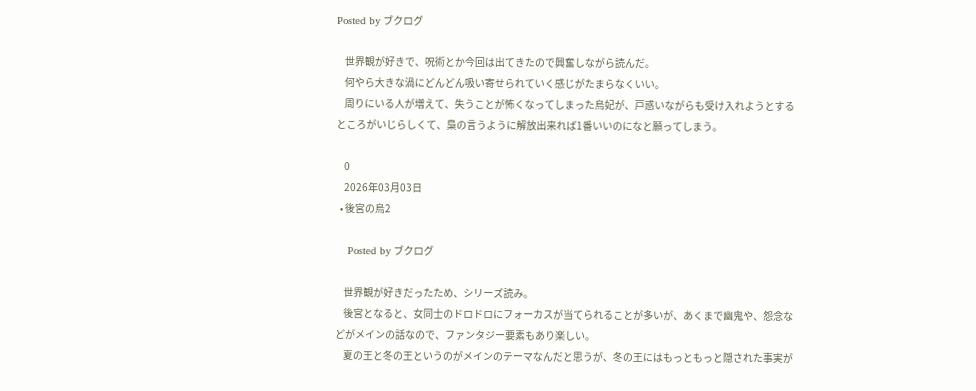Posted by ブクログ

    世界観が好きで、呪術とか今回は出てきたので興奮しながら読んだ。
    何やら大きな渦にどんどん吸い寄せられていく感じがたまらなくいい。
    周りにいる人が増えて、失うことが怖くなってしまった烏妃が、戸惑いながらも受け入れようとするところがいじらしくて、梟の言うように解放出来れば1番いいのになと願ってしまう。

    0
    2026年03月03日
  • 後宮の烏2

    Posted by ブクログ

    世界観が好きだったため、シリーズ読み。
    後宮となると、女同士のドロドロにフォーカスが当てられることが多いが、あくまで幽鬼や、怨念などがメインの話なので、ファンタジー要素もあり楽しい。
    夏の王と冬の王というのがメインのテーマなんだと思うが、冬の王にはもっともっと隠された事実が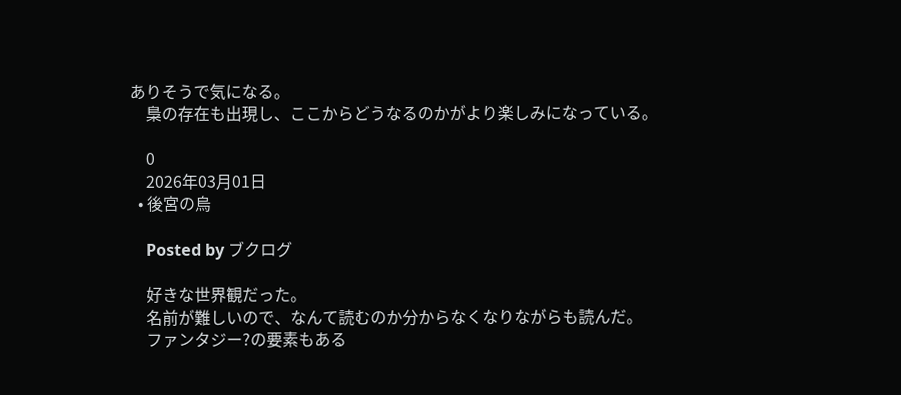ありそうで気になる。
    梟の存在も出現し、ここからどうなるのかがより楽しみになっている。

    0
    2026年03月01日
  • 後宮の烏

    Posted by ブクログ

    好きな世界観だった。
    名前が難しいので、なんて読むのか分からなくなりながらも読んだ。
    ファンタジー?の要素もある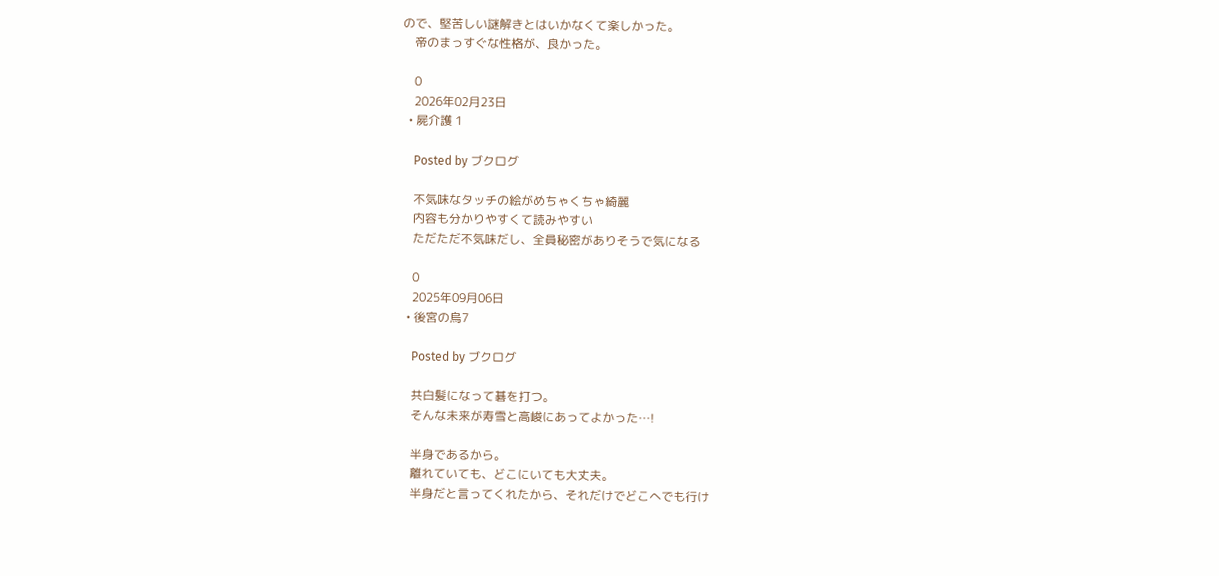ので、堅苦しい謎解きとはいかなくて楽しかった。
    帝のまっすぐな性格が、良かった。

    0
    2026年02月23日
  • 屍介護 1

    Posted by ブクログ

    不気味なタッチの絵がめちゃくちゃ綺麗
    内容も分かりやすくて読みやすい
    ただただ不気味だし、全員秘密がありそうで気になる

    0
    2025年09月06日
  • 後宮の烏7

    Posted by ブクログ

    共白髪になって碁を打つ。
    そんな未来が寿雪と高峻にあってよかった…!

    半身であるから。
    離れていても、どこにいても大丈夫。
    半身だと言ってくれたから、それだけでどこへでも行け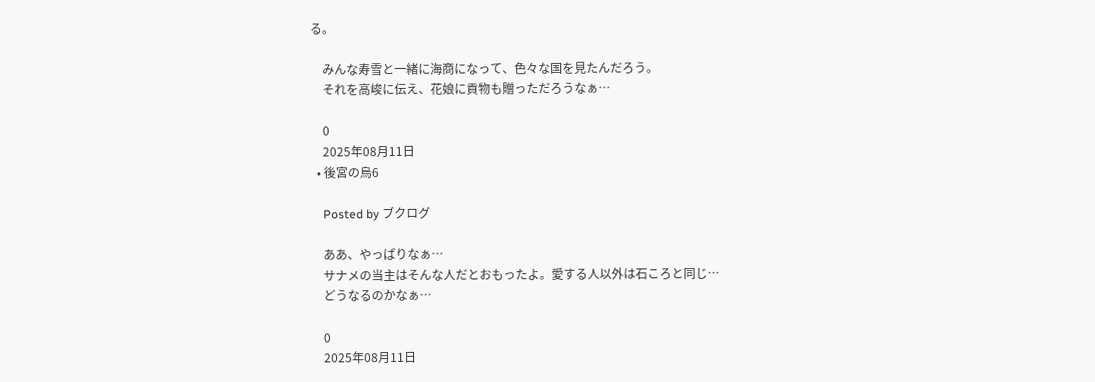る。

    みんな寿雪と一緒に海商になって、色々な国を見たんだろう。
    それを高峻に伝え、花娘に貢物も贈っただろうなぁ…

    0
    2025年08月11日
  • 後宮の烏6

    Posted by ブクログ

    ああ、やっぱりなぁ…
    サナメの当主はそんな人だとおもったよ。愛する人以外は石ころと同じ…
    どうなるのかなぁ…

    0
    2025年08月11日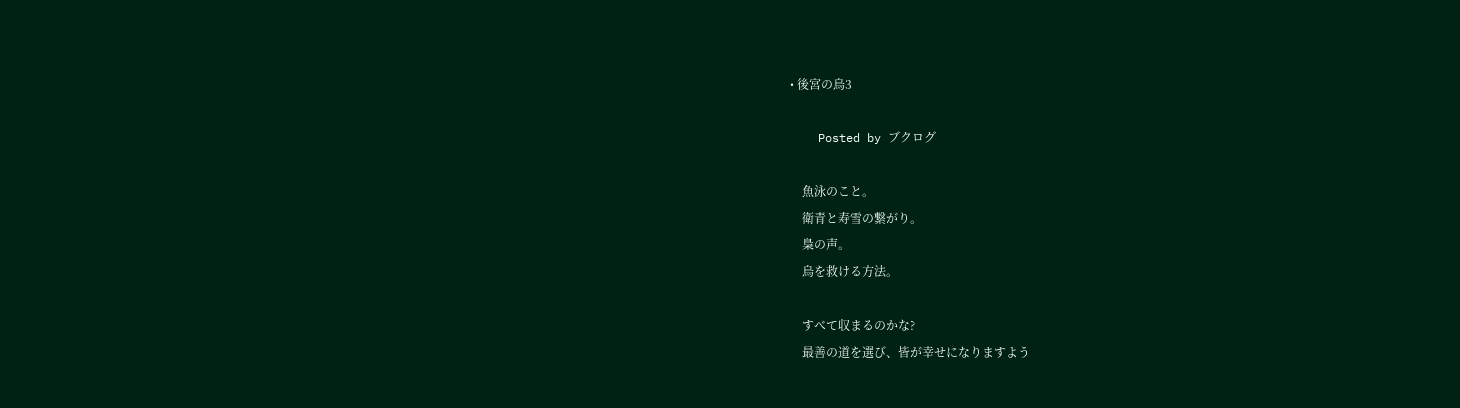• 後宮の烏3

    Posted by ブクログ

    魚泳のこと。
    衛青と寿雪の繋がり。
    梟の声。
    烏を救ける方法。

    すべて収まるのかな?
    最善の道を選び、皆が幸せになりますよう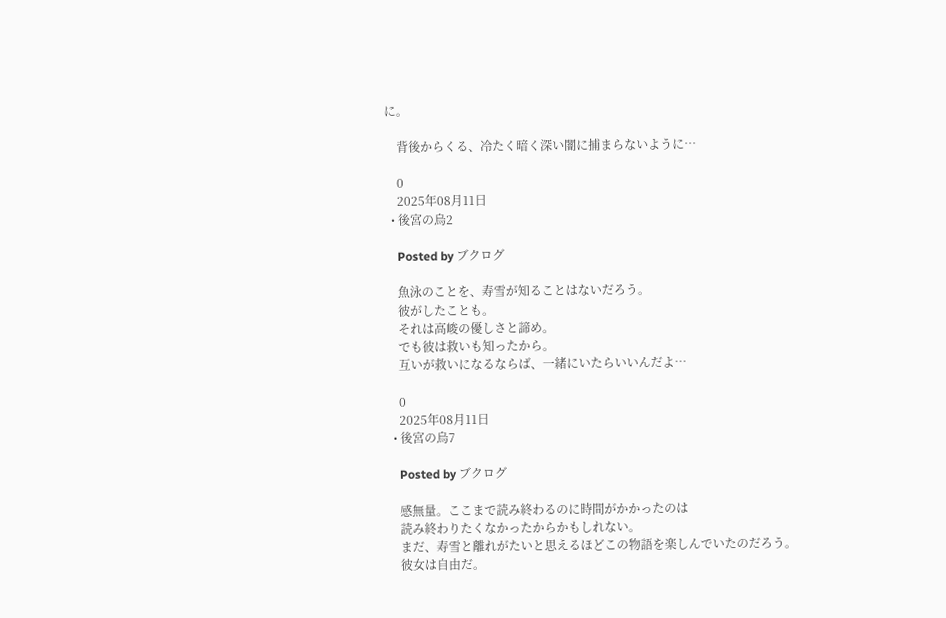に。

    背後からくる、冷たく暗く深い闇に捕まらないように…

    0
    2025年08月11日
  • 後宮の烏2

    Posted by ブクログ

    魚泳のことを、寿雪が知ることはないだろう。
    彼がしたことも。
    それは高峻の優しさと諦め。
    でも彼は救いも知ったから。
    互いが救いになるならば、一緒にいたらいいんだよ…

    0
    2025年08月11日
  • 後宮の烏7

    Posted by ブクログ

    感無量。ここまで読み終わるのに時間がかかったのは
    読み終わりたくなかったからかもしれない。
    まだ、寿雪と離れがたいと思えるほどこの物語を楽しんでいたのだろう。
    彼女は自由だ。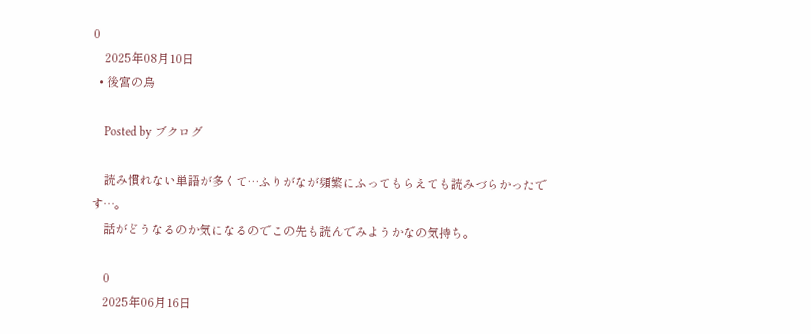0
    2025年08月10日
  • 後宮の烏

    Posted by ブクログ

    読み慣れない単語が多くて…ふりがなが頻繁にふってもらえても読みづらかったです…。
    話がどうなるのか気になるのでこの先も読んでみようかなの気持ち。

    0
    2025年06月16日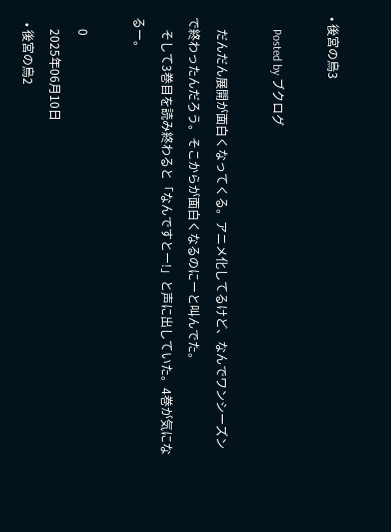• 後宮の烏3

    Posted by ブクログ

    だんだん展開が面白くなってくる。アニメ化してるけど、なんでワンシーズンで終わったんだろう。そこからが面白くなるのにーと叫んでた。
    そして3巻目を読み終わると「なんですとー!」と声に出していた。4巻が気になるー。

    0
    2025年06月10日
  • 後宮の烏2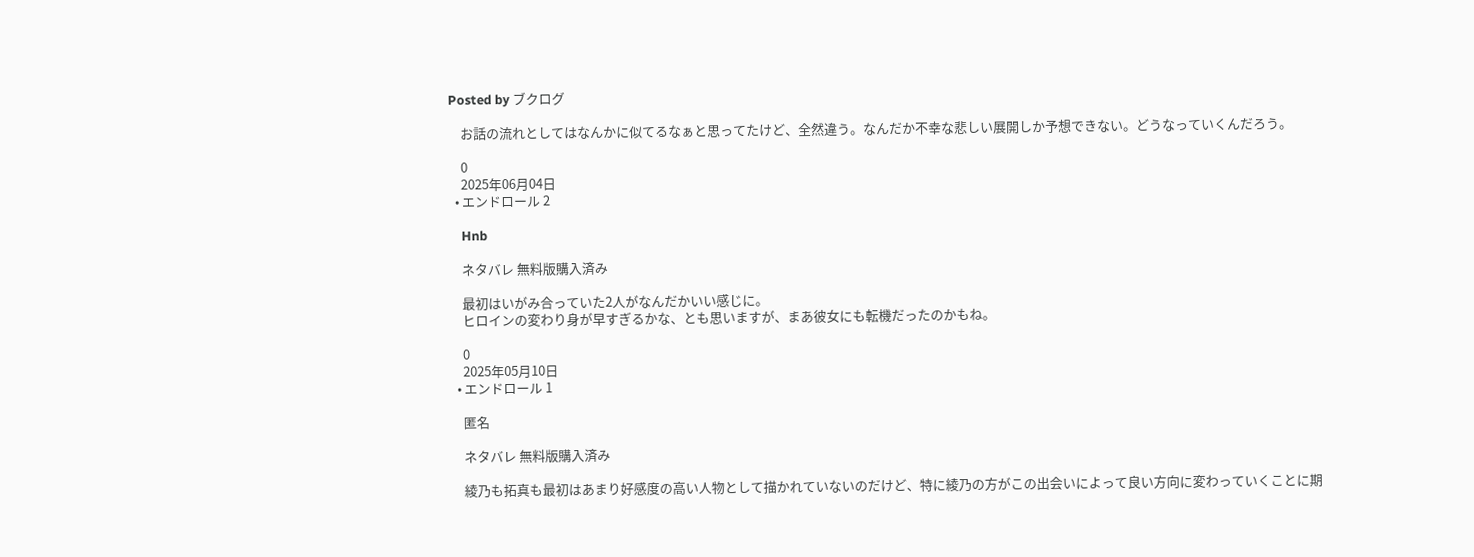Posted by ブクログ

    お話の流れとしてはなんかに似てるなぁと思ってたけど、全然違う。なんだか不幸な悲しい展開しか予想できない。どうなっていくんだろう。

    0
    2025年06月04日
  • エンドロール 2

    Hnb

    ネタバレ 無料版購入済み

    最初はいがみ合っていた2人がなんだかいい感じに。
    ヒロインの変わり身が早すぎるかな、とも思いますが、まあ彼女にも転機だったのかもね。

    0
    2025年05月10日
  • エンドロール 1

    匿名

    ネタバレ 無料版購入済み

    綾乃も拓真も最初はあまり好感度の高い人物として描かれていないのだけど、特に綾乃の方がこの出会いによって良い方向に変わっていくことに期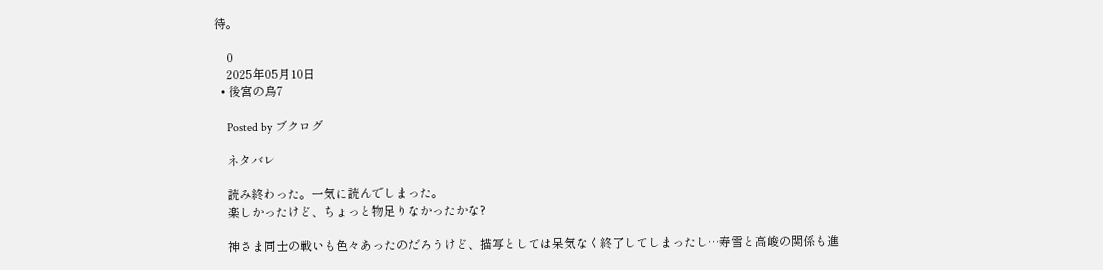待。

    0
    2025年05月10日
  • 後宮の烏7

    Posted by ブクログ

    ネタバレ

    読み終わった。一気に読んでしまった。
    楽しかったけど、ちょっと物足りなかったかな?

    神さま同士の戦いも色々あったのだろうけど、描写としては呆気なく終了してしまったし…寿雪と高峻の関係も進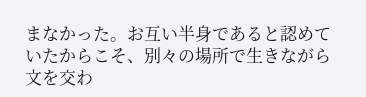まなかった。お互い半身であると認めていたからこそ、別々の場所で生きながら文を交わ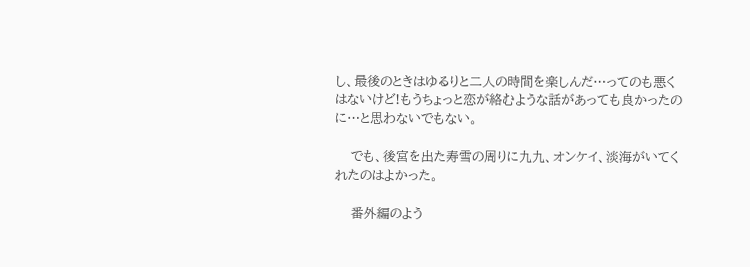し、最後のときはゆるりと二人の時間を楽しんだ…ってのも悪くはないけど!もうちょっと恋が絡むような話があっても良かったのに…と思わないでもない。

    でも、後宮を出た寿雪の周りに九九、オンケイ、淡海がいてくれたのはよかった。

    番外編のよう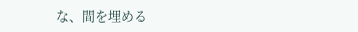な、間を埋める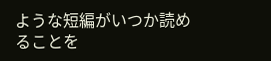ような短編がいつか読めることを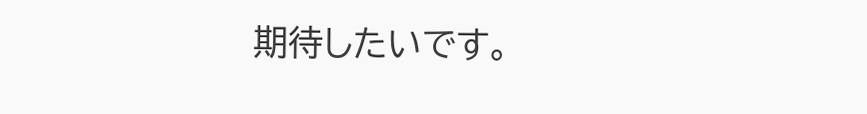期待したいです。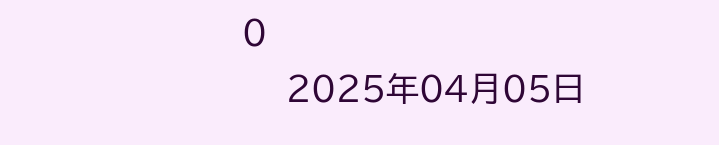0
    2025年04月05日